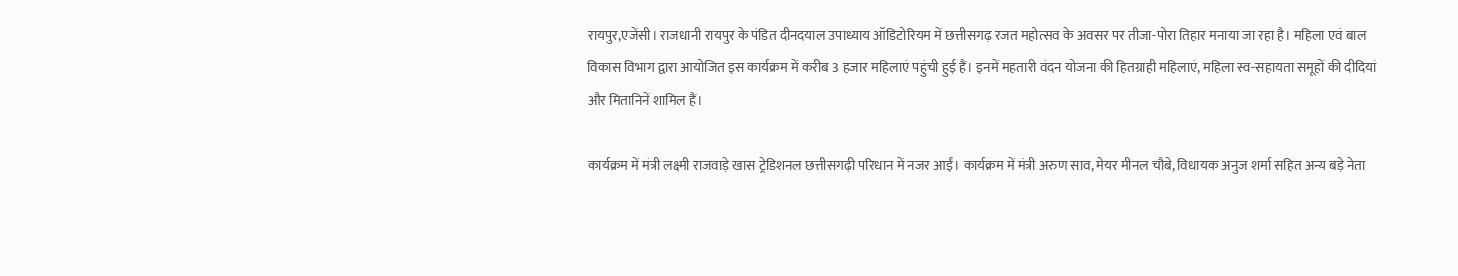रायपुर,एजेंसी। राजधानी रायपुर के पंडित दीनदयाल उपाध्याय ऑडिटोरियम में छत्तीसगढ़ रजत महोत्सव के अवसर पर तीजा-पोरा तिहार मनाया जा रहा है। महिला एवं बाल विकास विभाग द्वारा आयोजित इस कार्यक्रम में करीब 3 हजार महिलाएं पहुंची हुई हैं। इनमें महतारी वंदन योजना की हितग्राही महिलाएं, महिला स्व-सहायता समूहों की दीदियां और मितानिनें शामिल हैं।

कार्यक्रम में मंत्री लक्ष्मी राजवाड़े खास ट्रेडिशनल छत्तीसगढ़ी परिधान में नजर आईं। कार्यक्रम में मंत्री अरुण साव, मेयर मीनल चौबे, विधायक अनुज शर्मा सहित अन्य बड़े नेता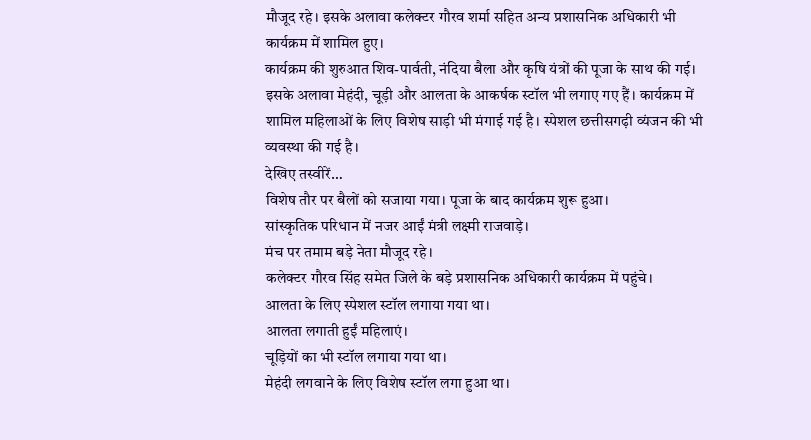मौजूद रहे। इसके अलावा कलेक्टर गौरव शर्मा सहित अन्य प्रशासनिक अधिकारी भी कार्यक्रम में शामिल हुए।
कार्यक्रम की शुरुआत शिव-पार्वती, नंदिया बैला और कृषि यंत्रों की पूजा के साथ की गई। इसके अलावा मेहंदी, चूड़ी और आलता के आकर्षक स्टॉल भी लगाए गए हैं। कार्यक्रम में शामिल महिलाओं के लिए विशेष साड़ी भी मंगाई गई है। स्पेशल छत्तीसगढ़ी व्यंजन की भी व्यवस्था की गई है।
देखिए तस्वीरें…
विशेष तौर पर बैलों को सजाया गया। पूजा के बाद कार्यक्रम शुरू हुआ।
सांस्कृतिक परिधान में नजर आईं मंत्री लक्ष्मी राजवाड़े।
मंच पर तमाम बड़े नेता मौजूद रहे।
कलेक्टर गौरव सिंह समेत जिले के बड़े प्रशासनिक अधिकारी कार्यक्रम में पहुंचे।
आलता के लिए स्पेशल स्टॉल लगाया गया था।
आलता लगाती हुईं महिलाएं।
चूड़ियों का भी स्टॉल लगाया गया था।
मेहंदी लगवाने के लिए विशेष स्टॉल लगा हुआ था।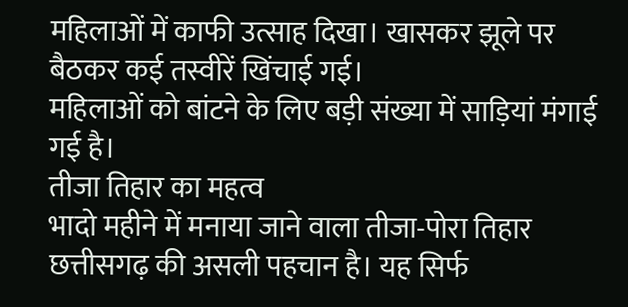महिलाओं में काफी उत्साह दिखा। खासकर झूले पर बैठकर कई तस्वीरें खिंचाई गई।
महिलाओं को बांटने के लिए बड़ी संख्या में साड़ियां मंगाई गई है।
तीजा तिहार का महत्व
भादो महीने में मनाया जाने वाला तीजा-पोरा तिहार छत्तीसगढ़ की असली पहचान है। यह सिर्फ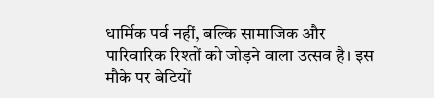धार्मिक पर्व नहीं, बल्कि सामाजिक और पारिवारिक रिश्तों को जोड़ने वाला उत्सव है। इस मौके पर बेटियों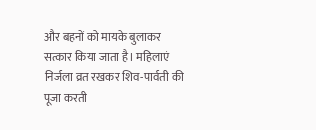और बहनों को मायके बुलाकर सत्कार किया जाता है। महिलाएं निर्जला व्रत रखकर शिव-पार्वती की पूजा करती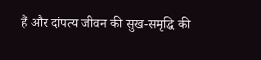हैं और दांपत्य जीवन की सुख-समृद्धि की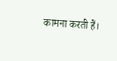कामना करती हैं।